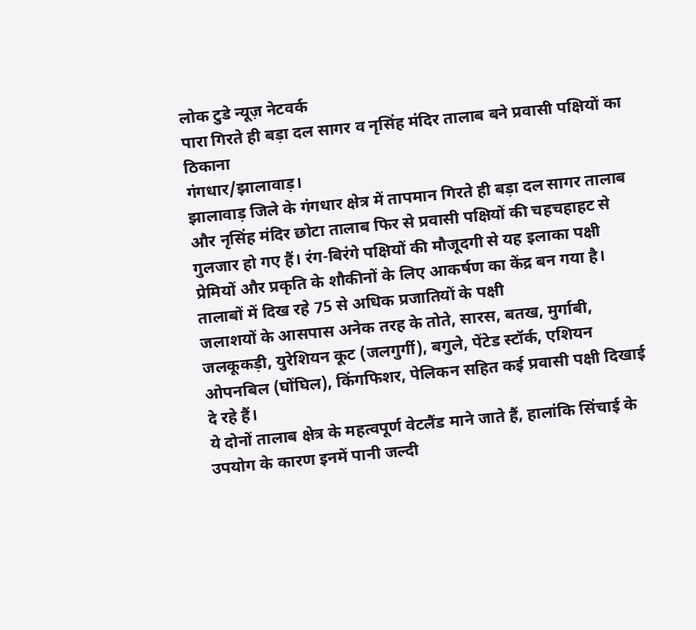लोक टुडे न्यूज़ नेटवर्क
पारा गिरते ही बड़ा दल सागर व नृसिंह मंदिर तालाब बने प्रवासी पक्षियों का ठिकाना
गंगधार/झालावाड़।
झालावाड़ जिले के गंगधार क्षेत्र में तापमान गिरते ही बड़ा दल सागर तालाब और नृसिंह मंदिर छोटा तालाब फिर से प्रवासी पक्षियों की चहचहाहट से गुलजार हो गए हैं। रंग-बिरंगे पक्षियों की मौजूदगी से यह इलाका पक्षी प्रेमियों और प्रकृति के शौकीनों के लिए आकर्षण का केंद्र बन गया है।
तालाबों में दिख रहे 75 से अधिक प्रजातियों के पक्षी
जलाशयों के आसपास अनेक तरह के तोते, सारस, बतख, मुर्गाबी, जलकूकड़ी, युरेशियन कूट (जलगुर्गी), बगुले, पेंटेड स्टॉर्क, एशियन ओपनबिल (घोंघिल), किंगफिशर, पेलिकन सहित कई प्रवासी पक्षी दिखाई दे रहे हैं।
ये दोनों तालाब क्षेत्र के महत्वपूर्ण वेटलैंड माने जाते हैं, हालांकि सिंचाई के उपयोग के कारण इनमें पानी जल्दी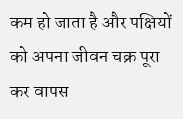कम हो जाता है और पक्षियों को अपना जीवन चक्र पूरा कर वापस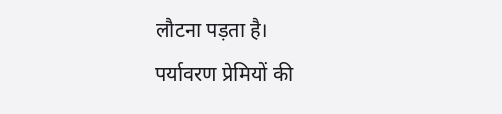लौटना पड़ता है।
पर्यावरण प्रेमियों की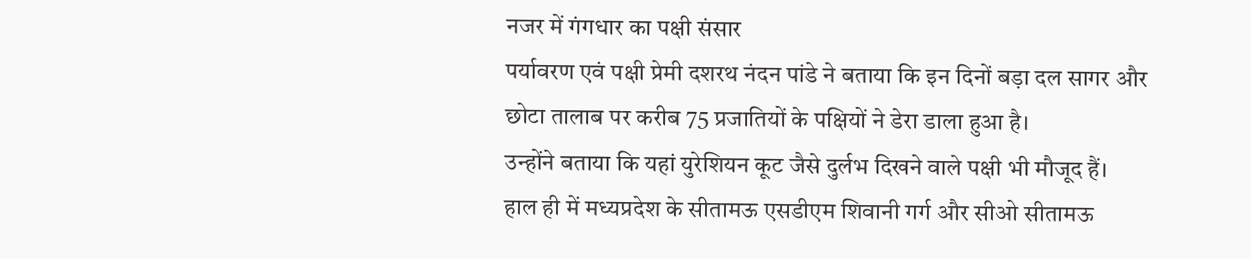नजर में गंगधार का पक्षी संसार
पर्यावरण एवं पक्षी प्रेमी दशरथ नंदन पांडे ने बताया कि इन दिनों बड़ा दल सागर और छोटा तालाब पर करीब 75 प्रजातियों के पक्षियों ने डेरा डाला हुआ है।
उन्होंने बताया कि यहां युरेशियन कूट जैसे दुर्लभ दिखने वाले पक्षी भी मौजूद हैं।
हाल ही में मध्यप्रदेश के सीतामऊ एसडीएम शिवानी गर्ग और सीओ सीतामऊ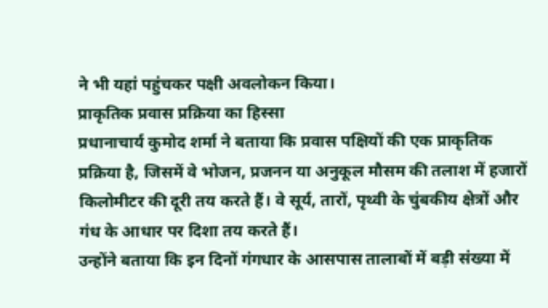ने भी यहां पहुंचकर पक्षी अवलोकन किया।
प्राकृतिक प्रवास प्रक्रिया का हिस्सा
प्रधानाचार्य कुमोद शर्मा ने बताया कि प्रवास पक्षियों की एक प्राकृतिक प्रक्रिया है, जिसमें वे भोजन, प्रजनन या अनुकूल मौसम की तलाश में हजारों किलोमीटर की दूरी तय करते हैं। वे सूर्य, तारों, पृथ्वी के चुंबकीय क्षेत्रों और गंध के आधार पर दिशा तय करते हैं।
उन्होंने बताया कि इन दिनों गंगधार के आसपास तालाबों में बड़ी संख्या में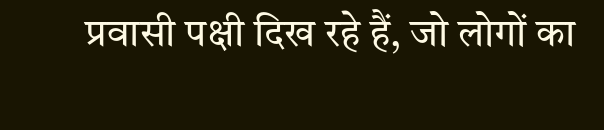प्रवासी पक्षी दिख रहे हैं, जो लोगों का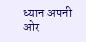ध्यान अपनी ओर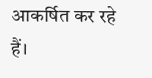आकर्षित कर रहे हैं।